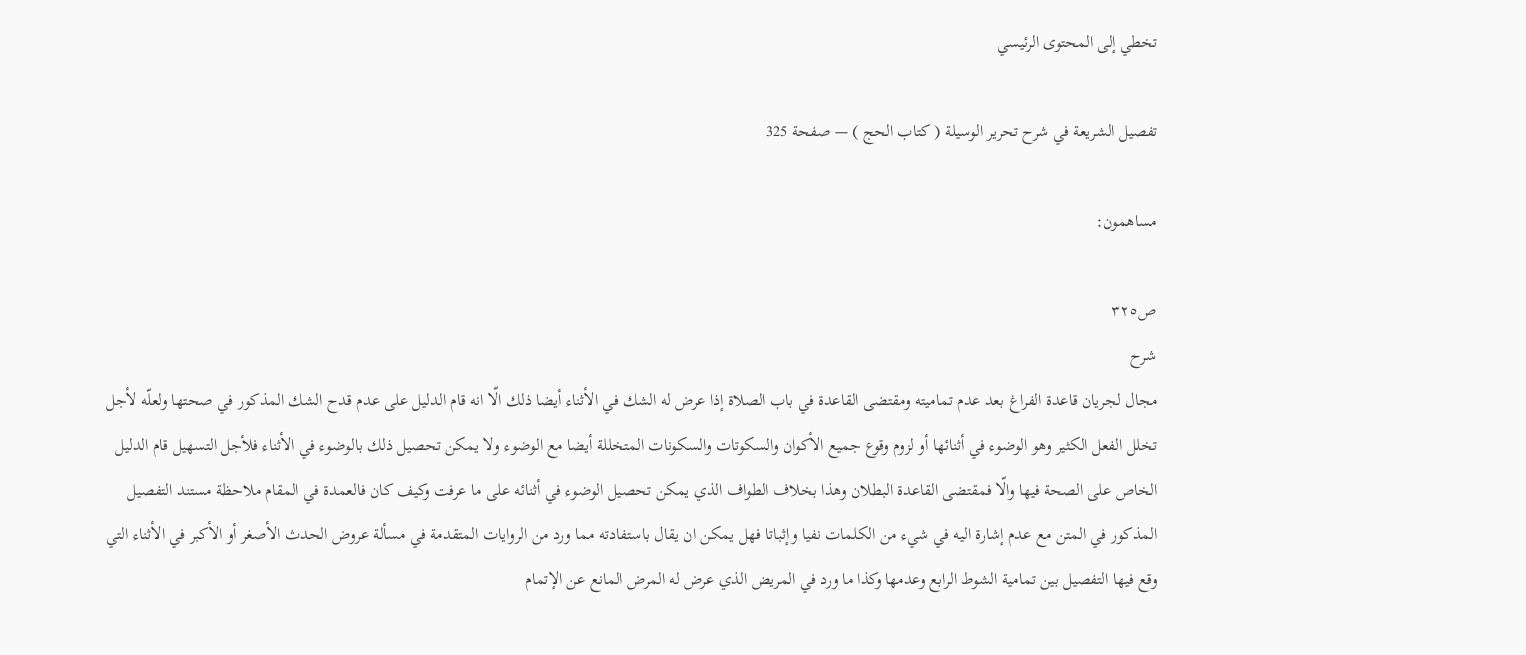تخطي إلى المحتوى الرئيسي

تفصيل الشريعة في شرح تحرير الوسيلة ( كتاب الحج ) — صفحة 325

مساهمون:

ص٣٢٥
شرح
مجال لجريان قاعدة الفراغ بعد عدم تماميته ومقتضى القاعدة في باب الصلاة إذا عرض له الشك في الأثناء أيضا ذلك الّا انه قام الدليل على عدم قدح الشك المذكور في صحتها ولعلّه لأجل تخلل الفعل الكثير وهو الوضوء في أثنائها أو لزوم وقوع جميع الأكوان والسكوتات والسكونات المتخللة أيضا مع الوضوء ولا يمكن تحصيل ذلك بالوضوء في الأثناء فلأجل التسهيل قام الدليل الخاص على الصحة فيها والّا فمقتضى القاعدة البطلان وهذا بخلاف الطواف الذي يمكن تحصيل الوضوء في أثنائه على ما عرفت وكيف كان فالعمدة في المقام ملاحظة مستند التفصيل المذكور في المتن مع عدم إشارة اليه في شيء من الكلمات نفيا وإثباتا فهل يمكن ان يقال باستفادته مما ورد من الروايات المتقدمة في مسألة عروض الحدث الأصغر أو الأكبر في الأثناء التي وقع فيها التفصيل بين تمامية الشوط الرابع وعدمها وكذا ما ورد في المريض الذي عرض له المرض المانع عن الإتمام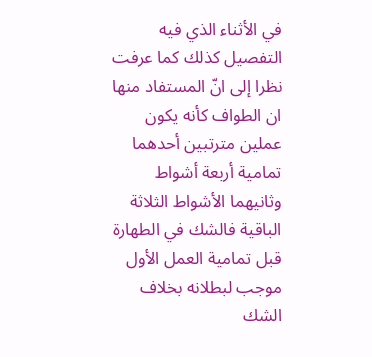في الأثناء الذي فيه التفصيل كذلك كما عرفت نظرا إلى انّ المستفاد منها ان الطواف كأنه يكون عملين مترتبين أحدهما تمامية أربعة أشواط وثانيهما الأشواط الثلاثة الباقية فالشك في الطهارة قبل تمامية العمل الأول موجب لبطلانه بخلاف الشك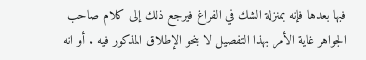فبها بعدها فإنه بمنزلة الشك في الفراغ فيرجع ذلك إلى كلام صاحب الجواهر غاية الأمر بهذا التفصيل لا بنحو الإطلاق المذكور فيه . أو انه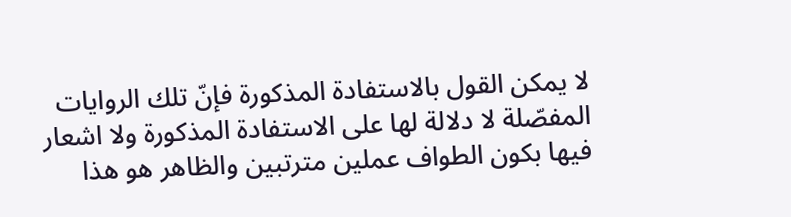لا يمكن القول بالاستفادة المذكورة فإنّ تلك الروايات المفصّلة لا دلالة لها على الاستفادة المذكورة ولا اشعار فيها بكون الطواف عملين مترتبين والظاهر هو هذا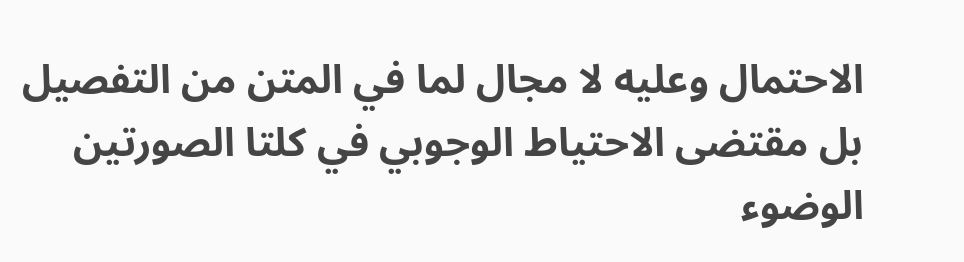الاحتمال وعليه لا مجال لما في المتن من التفصيل بل مقتضى الاحتياط الوجوبي في كلتا الصورتين الوضوء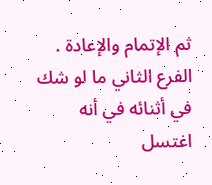ثم الإتمام والإعادة . الفرع الثاني ما لو شك في أثنائه في أنه اغتسل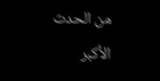من الحدث الأكبر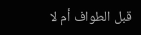قبل الطواف أم لا